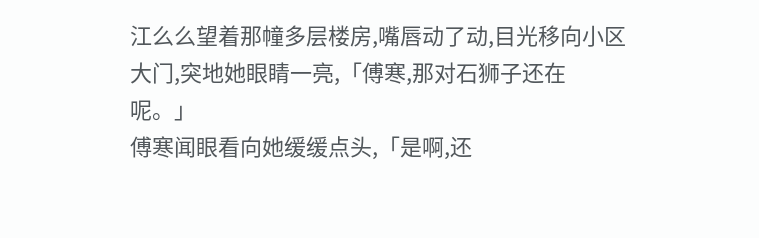江么么望着那幢多层楼房,嘴唇动了动,目光移向小区大门,突地她眼睛一亮,「傅寒,那对石狮子还在呢。」
傅寒闻眼看向她缓缓点头,「是啊,还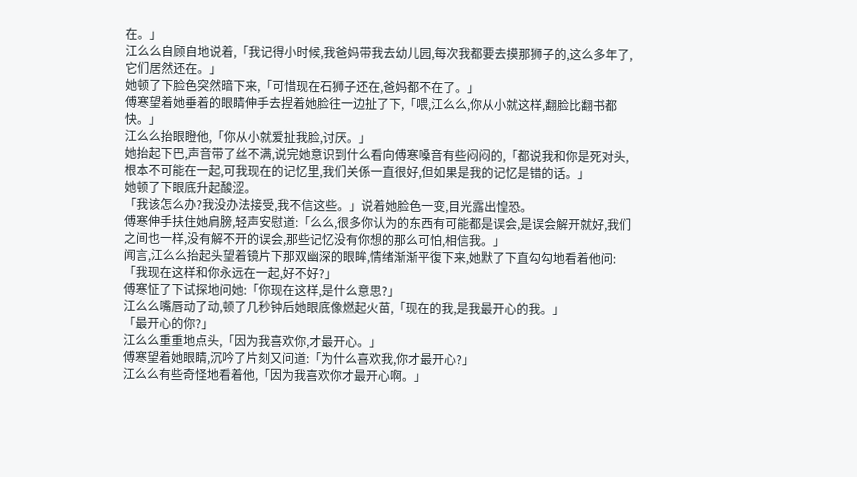在。」
江么么自顾自地说着,「我记得小时候,我爸妈带我去幼儿园,每次我都要去摸那狮子的,这么多年了,它们居然还在。」
她顿了下脸色突然暗下来,「可惜现在石狮子还在,爸妈都不在了。」
傅寒望着她垂着的眼睛伸手去捏着她脸往一边扯了下,「喂,江么么,你从小就这样,翻脸比翻书都快。」
江么么抬眼瞪他,「你从小就爱扯我脸,讨厌。」
她抬起下巴,声音带了丝不满,说完她意识到什么看向傅寒嗓音有些闷闷的,「都说我和你是死对头,根本不可能在一起,可我现在的记忆里,我们关係一直很好,但如果是我的记忆是错的话。」
她顿了下眼底升起酸涩。
「我该怎么办?我没办法接受,我不信这些。」说着她脸色一变,目光露出惶恐。
傅寒伸手扶住她肩膀,轻声安慰道:「么么,很多你认为的东西有可能都是误会,是误会解开就好,我们之间也一样,没有解不开的误会,那些记忆没有你想的那么可怕,相信我。」
闻言,江么么抬起头望着镜片下那双幽深的眼眸,情绪渐渐平復下来,她默了下直勾勾地看着他问:「我现在这样和你永远在一起,好不好?」
傅寒怔了下试探地问她:「你现在这样,是什么意思?」
江么么嘴唇动了动,顿了几秒钟后她眼底像燃起火苗,「现在的我,是我最开心的我。」
「最开心的你?」
江么么重重地点头,「因为我喜欢你,才最开心。」
傅寒望着她眼睛,沉吟了片刻又问道:「为什么喜欢我,你才最开心?」
江么么有些奇怪地看着他,「因为我喜欢你才最开心啊。」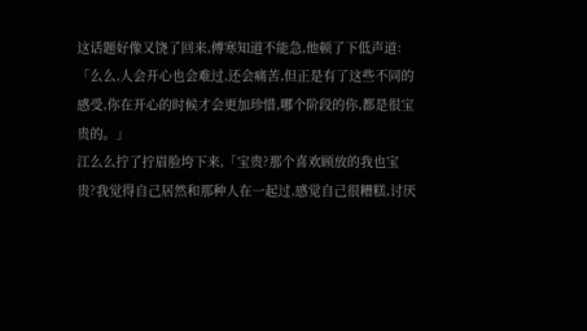这话题好像又饶了回来,傅寒知道不能急,他顿了下低声道:「么么,人会开心也会难过,还会痛苦,但正是有了这些不同的感受,你在开心的时候才会更加珍惜,哪个阶段的你,都是很宝贵的。」
江么么拧了拧眉脸垮下来,「宝贵?那个喜欢顾放的我也宝贵?我觉得自己居然和那种人在一起过,感觉自己很糟糕,讨厌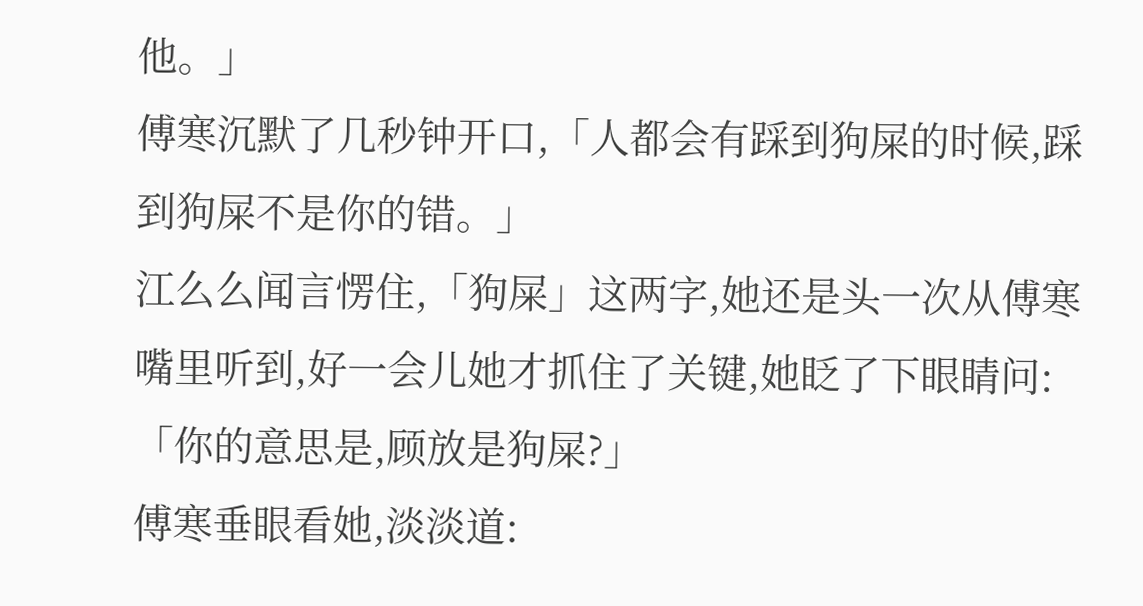他。」
傅寒沉默了几秒钟开口,「人都会有踩到狗屎的时候,踩到狗屎不是你的错。」
江么么闻言愣住,「狗屎」这两字,她还是头一次从傅寒嘴里听到,好一会儿她才抓住了关键,她眨了下眼睛问:「你的意思是,顾放是狗屎?」
傅寒垂眼看她,淡淡道: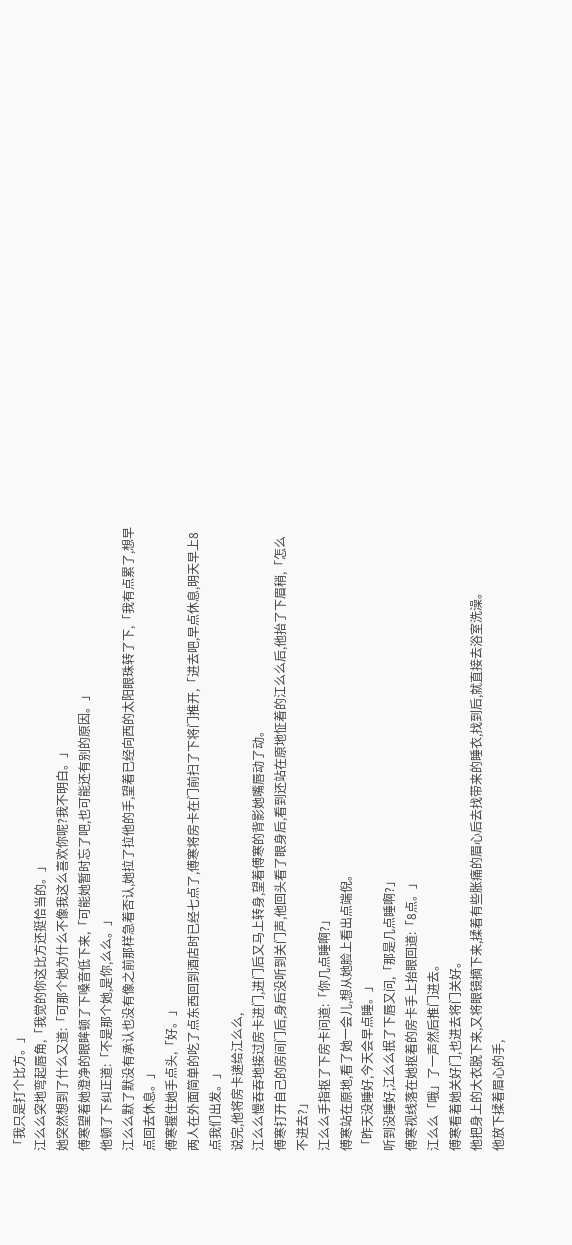「我只是打个比方。」
江么么突地弯起唇角,「我觉的你这比方还挺恰当的。」
她突然想到了什么又道:「可那个她为什么不像我这么喜欢你呢?我不明白。」
傅寒望着她澄净的眼眸顿了下嗓音低下来,「可能她暂时忘了吧,也可能还有别的原因。」
他顿了下纠正道:「不是那个她,是你,么么。」
江么么默了默没有承认也没有像之前那样急着否认,她拉了拉他的手,望着已经向西的太阳眼珠转了下,「我有点累了,想早点回去休息。」
傅寒握住她手点头,「好。」
两人在外面简单的吃了点东西回到酒店时已经七点了,傅寒将房卡在门前扫了下将门推开,「进去吧,早点休息,明天早上8点我们出发。」
说完,他将房卡递给江么么,
江么么慢吞吞地接过房卡进门,进门后又马上转身,望着傅寒的背影她嘴唇动了动。
傅寒打开自己的房间门后,身后没听到关门声,他回头看了眼身后,看到还站在原地怔着的江么么后,他抬了下眉稍,「怎么不进去?」
江么么手指抠了下房卡问道:「你几点睡啊?」
傅寒站在原地,看了她一会儿,想从她脸上看出点端倪。
「昨天没睡好,今天会早点睡。」
听到没睡好,江么么抿了下唇又问,「那是几点睡啊?」
傅寒视线落在她抠着的房卡手上抬眼回道:「8点。」
江么么「哦」了一声然后推门进去。
傅寒看着她关好门,也进去将门关好。
他把身上的大衣脱下来,又将眼镜摘下来,揉着有些胀痛的眉心后去找带来的睡衣,找到后,就直接去浴室洗澡。
他放下揉着眉心的手,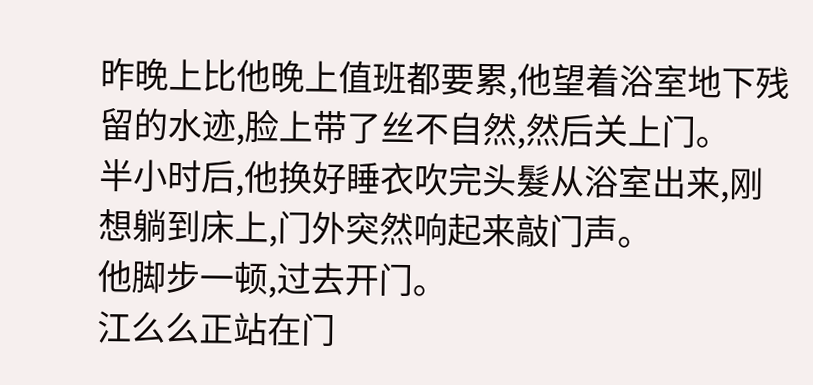昨晚上比他晚上值班都要累,他望着浴室地下残留的水迹,脸上带了丝不自然,然后关上门。
半小时后,他换好睡衣吹完头髮从浴室出来,刚想躺到床上,门外突然响起来敲门声。
他脚步一顿,过去开门。
江么么正站在门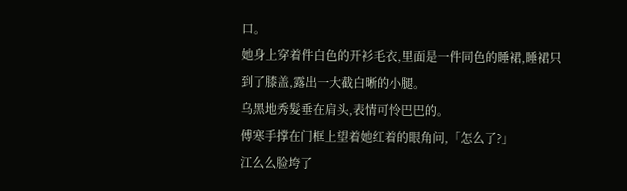口。
她身上穿着件白色的开衫毛衣,里面是一件同色的睡裙,睡裙只到了膝盖,露出一大截白晰的小腿。
乌黑地秀髮垂在肩头,表情可怜巴巴的。
傅寒手撑在门框上望着她红着的眼角问,「怎么了?」
江么么脸垮了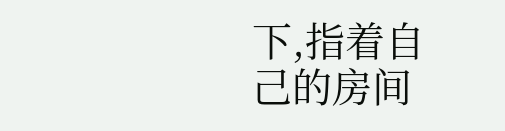下,指着自己的房间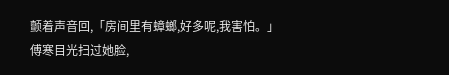颤着声音回,「房间里有蟑螂,好多呢,我害怕。」
傅寒目光扫过她脸,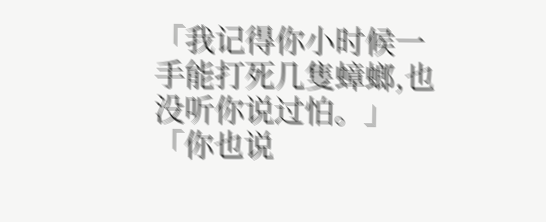「我记得你小时候一手能打死几隻蟑螂,也没听你说过怕。」
「你也说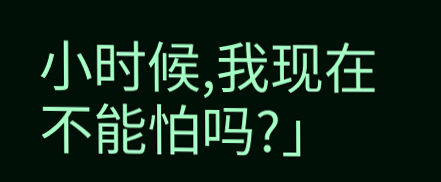小时候,我现在不能怕吗?」